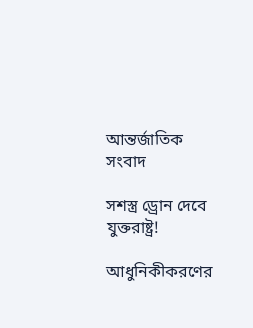আন্তর্জাতিক সংবাদ

সশস্ত্র ড্রোন দেবে যুক্তরাষ্ট্র!

আধুনিকীকরণের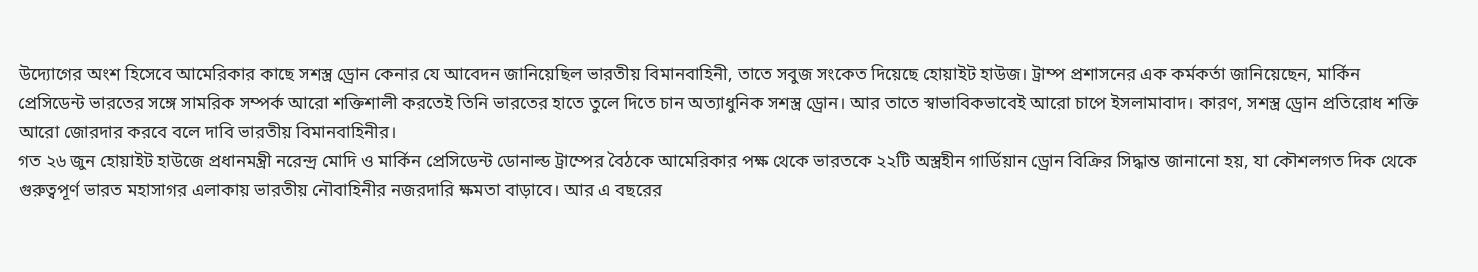উদ্যোগের অংশ হিসেবে আমেরিকার কাছে সশস্ত্র ড্রোন কেনার যে আবেদন জানিয়েছিল ভারতীয় বিমানবাহিনী, তাতে সবুজ সংকেত দিয়েছে হোয়াইট হাউজ। ট্রাম্প প্রশাসনের এক কর্মকর্তা জানিয়েছেন, মার্কিন প্রেসিডেন্ট ভারতের সঙ্গে সামরিক সম্পর্ক আরো শক্তিশালী করতেই তিনি ভারতের হাতে তুলে দিতে চান অত্যাধুনিক সশস্ত্র ড্রোন। আর তাতে স্বাভাবিকভাবেই আরো চাপে ইসলামাবাদ। কারণ, সশস্ত্র ড্রোন প্রতিরোধ শক্তি আরো জোরদার করবে বলে দাবি ভারতীয় বিমানবাহিনীর।
গত ২৬ জুন হোয়াইট হাউজে প্রধানমন্ত্রী নরেন্দ্র মোদি ও মার্কিন প্রেসিডেন্ট ডোনাল্ড ট্রাম্পের বৈঠকে আমেরিকার পক্ষ থেকে ভারতকে ২২টি অস্ত্রহীন গার্ডিয়ান ড্রোন বিক্রির সিদ্ধান্ত জানানো হয়, যা কৌশলগত দিক থেকে গুরুত্বপূর্ণ ভারত মহাসাগর এলাকায় ভারতীয় নৌবাহিনীর নজরদারি ক্ষমতা বাড়াবে। আর এ বছরের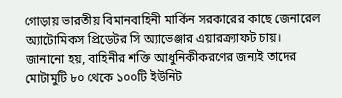গোড়ায় ভারতীয় বিমানবাহিনী মার্কিন সরকারের কাছে জেনারেল অ্যাটোমিকস প্রিডেটর সি অ্যাভেঞ্জার এয়ারক্র্যাফট চায়।
জানানো হয়, বাহিনীর শক্তি আধুনিকীকরণের জন্যই তাদের মোটামুটি ৮০ থেকে ১০০টি ইউনিট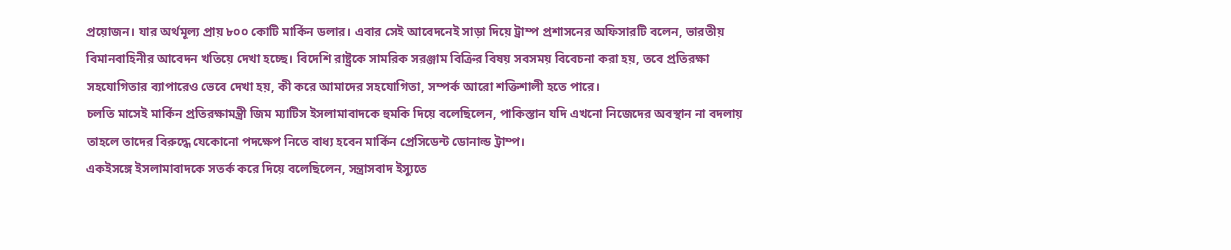প্রয়োজন। যার অর্থমূল্য প্রায় ৮০০ কোটি মার্কিন ডলার। এবার সেই আবেদনেই সাড়া দিয়ে ট্রাম্প প্রশাসনের অফিসারটি বলেন, ভারতীয় বিমানবাহিনীর আবেদন খতিয়ে দেখা হচ্ছে। বিদেশি রাষ্ট্রকে সামরিক সরঞ্জাম বিক্রির বিষয় সবসময় বিবেচনা করা হয়, তবে প্রতিরক্ষা সহযোগিতার ব্যাপারেও ভেবে দেখা হয়, কী করে আমাদের সহযোগিতা, সম্পর্ক আরো শক্তিশালী হতে পারে।
চলতি মাসেই মার্কিন প্রতিরক্ষামন্ত্রী জিম ম্যাটিস ইসলামাবাদকে হুমকি দিয়ে বলেছিলেন, পাকিস্তান যদি এখনো নিজেদের অবস্থান না বদলায় তাহলে তাদের বিরুদ্ধে যেকোনো পদক্ষেপ নিতে বাধ্য হবেন মার্কিন প্রেসিডেন্ট ডোনাল্ড ট্রাম্প।
একইসঙ্গে ইসলামাবাদকে সতর্ক করে দিয়ে বলেছিলেন, সন্ত্রাসবাদ ইস্যুতে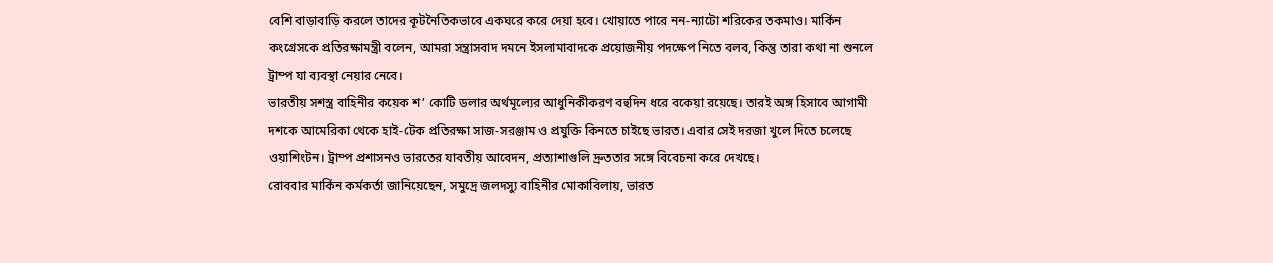বেশি বাড়াবাড়ি করলে তাদের কূটনৈতিকভাবে একঘরে করে দেয়া হবে। খোয়াতে পারে নন-ন্যাটো শরিকের তকমাও। মার্কিন কংগ্রেসকে প্রতিরক্ষামন্ত্রী বলেন, আমরা সন্ত্রাসবাদ দমনে ইসলামাবাদকে প্রয়োজনীয় পদক্ষেপ নিতে বলব, কিন্তু তারা কথা না শুনলে ট্রাম্প যা ব্যবস্থা নেয়ার নেবে।
ভারতীয় সশস্ত্র বাহিনীর কয়েক শ’ কোটি ডলার অর্থমূল্যের আধুনিকীকরণ বহুদিন ধরে বকেয়া রয়েছে। তারই অঙ্গ হিসাবে আগামী দশকে আমেরিকা থেকে হাই-টেক প্রতিরক্ষা সাজ-সরঞ্জাম ও প্রযুক্তি কিনতে চাইছে ভারত। এবার সেই দরজা খুলে দিতে চলেছে ওয়াশিংটন। ট্রাম্প প্রশাসনও ভারতের যাবতীয় আবেদন, প্রত্যাশাগুলি দ্রুততার সঙ্গে বিবেচনা করে দেখছে।
রোববার মার্কিন কর্মকর্তা জানিয়েছেন, সমুদ্রে জলদস্যু বাহিনীর মোকাবিলায়, ভারত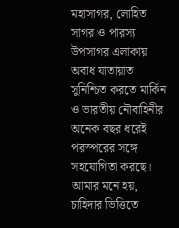মহাসাগর, লোহিত সাগর ও পারস্য উপসাগর এলাকায় অবাধ যাতায়াত সুনিশ্চিত করতে মার্কিন ও ভারতীয় নৌবাহিনীর অনেক বছর ধরেই পরস্পরের সঙ্গে সহযোগিতা করছে। আমার মনে হয়, চাহিদার ভিত্তিতে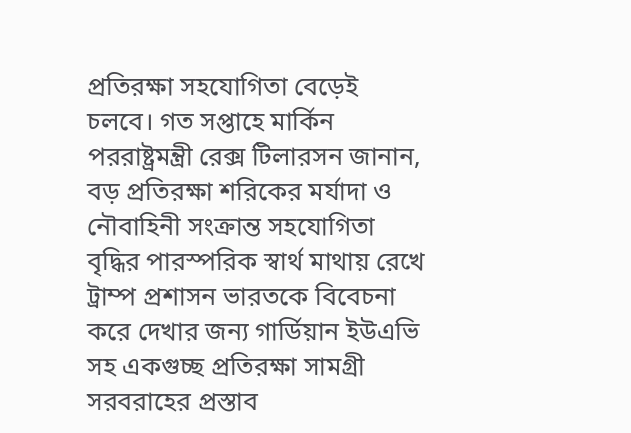প্রতিরক্ষা সহযোগিতা বেড়েই চলবে। গত সপ্তাহে মার্কিন পররাষ্ট্রমন্ত্রী রেক্স টিলারসন জানান, বড় প্রতিরক্ষা শরিকের মর্যাদা ও নৌবাহিনী সংক্রান্ত সহযোগিতা বৃদ্ধির পারস্পরিক স্বার্থ মাথায় রেখে ট্রাম্প প্রশাসন ভারতকে বিবেচনা করে দেখার জন্য গার্ডিয়ান ইউএভি সহ একগুচ্ছ প্রতিরক্ষা সামগ্রী সরবরাহের প্রস্তাব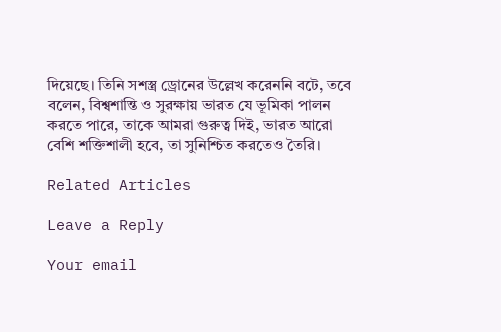দিয়েছে। তিনি সশস্ত্র ড্রোনের উল্লেখ করেননি বটে, তবে বলেন, বিশ্বশান্তি ও সুরক্ষায় ভারত যে ভূমিকা পালন করতে পারে, তাকে আমরা গুরুত্ব দিই, ভারত আরো বেশি শক্তিশালী হবে, তা সুনিশ্চিত করতেও তৈরি।

Related Articles

Leave a Reply

Your email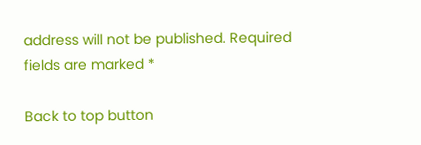address will not be published. Required fields are marked *

Back to top button